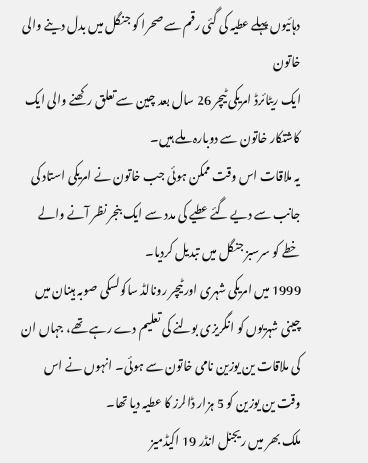دہائیوں پہلے عطیہ کی گئی رقم سے صحرا کو جنگل میں بدل دینے والی خاتون
ایک ریٹائرڈ امریکی ٹیچر 26 سال بعد چین سے تعلق رکھنے والی ایک کاشتکار خاتون سے دوبارہ ملے ہیں۔
یہ ملاقات اس وقت ممکن ہوئی جب خاتون نے امریکی استاد کی جانب سے دیے گئے عطیے کی مدد سے ایک بنجر نظر آنے والے خطے کو سرسبز جنگل میں تبدیل کردیا۔
1999 میں امریکی شہری اور ٹیچر رونالڈ ساکولسکی صوبہ ہینان میں چینی شہریوں کو انگریزی بولنے کی تعلیم دے رہے تھے، جہاں ان کی ملاقات ین یوزین نامی خاتون سے ہوئی۔ انہوں نے اس وقت ین یوزین کو 5 ہزار ڈالرز کا عطیہ دیا تھا۔
ملک بھر میں ریجنل انڈر 19 اکیڈمیز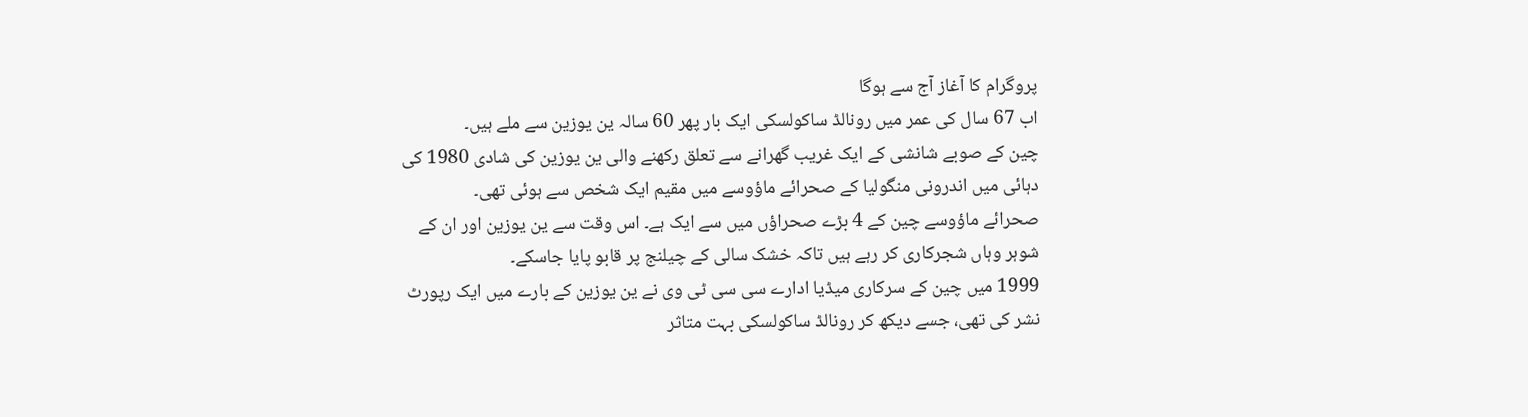پروگرام کا آغاز آج سے ہوگا
اب 67 سال کی عمر میں رونالڈ ساکولسکی ایک بار پھر 60 سالہ ین یوزین سے ملے ہیں۔
چین کے صوبے شانشی کے ایک غریب گھرانے سے تعلق رکھنے والی ین یوزین کی شادی 1980 کی دہائی میں اندرونی منگولیا کے صحرائے ماؤوسے میں مقیم ایک شخص سے ہوئی تھی۔
صحرائے ماؤوسے چین کے 4 بڑے صحراؤں میں سے ایک ہے۔ اس وقت سے ین یوزین اور ان کے شوہر وہاں شجرکاری کر رہے ہیں تاکہ خشک سالی کے چیلنج پر قابو پایا جاسکے۔
1999 میں چین کے سرکاری میڈیا ادارے سی سی ٹی وی نے ین یوزین کے بارے میں ایک رپورٹ نشر کی تھی، جسے دیکھ کر رونالڈ ساکولسکی بہت متاثر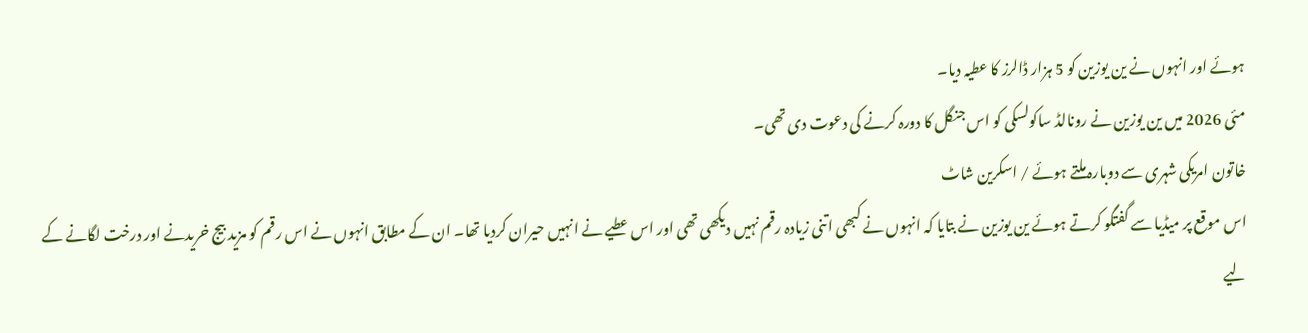ہوئے اور انہوں نے ین یوزین کو 5 ہزار ڈالرز کا عطیہ دیا۔
مئی 2026 میں ین یوزین نے رونالڈ ساکولسکی کو اس جنگل کا دورہ کرنے کی دعوت دی تھی۔
خاتون امریکی شہری سے دوبارہ ملتے ہوئے / اسکرین شاٹ
اس موقع پر میڈیا سے گفتگو کرتے ہوئے ین یوزین نے بتایا کہ انہوں نے کبھی اتنی زیادہ رقم نہیں دیکھی تھی اور اس عطیے نے انہیں حیران کردیا تھا۔ ان کے مطابق انہوں نے اس رقم کو مزید بیج خریدنے اور درخت لگانے کے لیے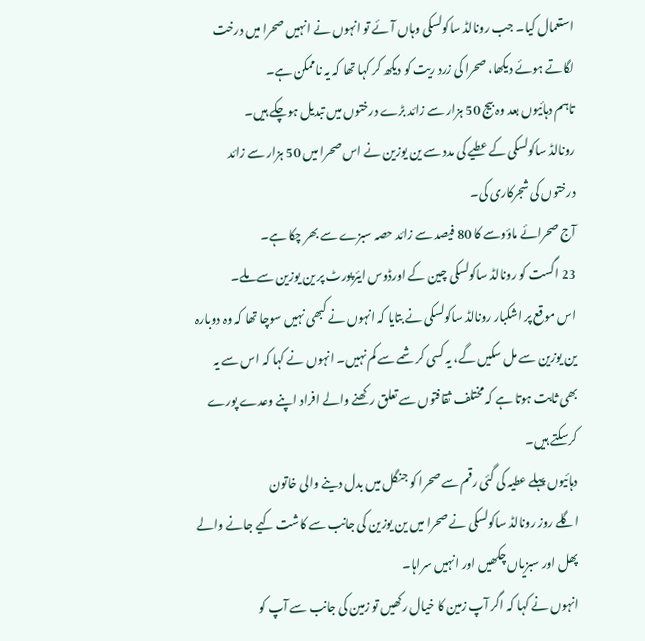استعمال کیا۔ جب رونالڈ ساکولسکی وہاں آئے تو انہوں نے انہیں صحرا میں درخت لگاتے ہوئے دیکھا، صحرا کی زرد ریت کو دیکھ کر کہا تھا کہ یہ ناممکن ہے۔
تاہم دہائیوں بعد وہ بیج 50 ہزار سے زائد بڑے درختوں میں تبدیل ہوچکے ہیں۔
رونالڈ ساکولسکی کے عطیے کی مدد سے ین یوزین نے اس صحرا میں 50 ہزار سے زائد درختوں کی شجرکاری کی۔
آج صحرائے ماؤوسے کا 80 فیصد سے زائد حصہ سبزے سے بھر چکا ہے۔
23 اگست کو رونالڈ ساکولسکی چین کے اورڈوس ایئرپورٹ پر ین یوزین سے ملے۔
اس موقع پر اشکبار رونالڈ ساکولسکی نے بتایا کہ انہوں نے کبھی نہیں سوچا تھا کہ وہ دوبارہ ین یوزین سے مل سکیں گے، یہ کسی کرشمے سے کم نہیں۔ انہوں نے کہا کہ اس سے یہ بھی ثابت ہوتا ہے کہ مختلف ثقافتوں سے تعلق رکھنے والے افراد اپنے وعدے پورے کرسکتے ہیں۔
دہائیوں پہلے عطیہ کی گئی رقم سے صحرا کو جنگل میں بدل دینے والی خاتون
اگلے روز رونالڈ ساکولسکی نے صحرا میں ین یوزین کی جانب سے کاشت کیے جانے والے پھل اور سبزیاں چکھیں اور انہیں سراہا۔
انہوں نے کہا کہ اگر آپ زمین کا خیال رکھیں تو زمین کی جانب سے آپ کو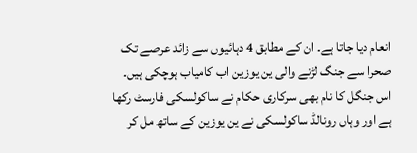انعام دیا جاتا ہے۔ ان کے مطابق 4 دہائیوں سے زائد عرصے تک صحرا سے جنگ لڑنے والی ین یوزین اب کامیاب ہوچکی ہیں۔
اس جنگل کا نام بھی سرکاری حکام نے ساکولسکی فارسٹ رکھا ہے اور وہاں رونالڈ ساکولسکی نے ین یوزین کے ساتھ مل کر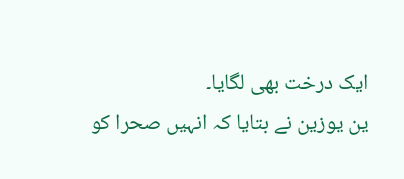ایک درخت بھی لگایا۔
ین یوزین نے بتایا کہ انہیں صحرا کو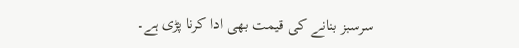سرسبز بنانے کی قیمت بھی ادا کرنا پڑی ہے۔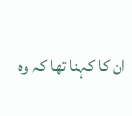ان کا کہنا تھا کہ وہ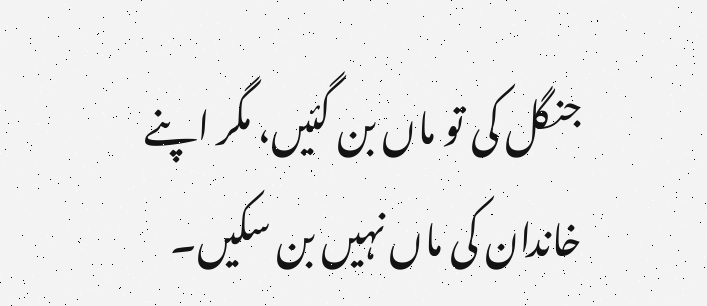جنگل کی تو ماں بن گئیں، مگر اپنے خاندان کی ماں نہیں بن سکیں۔